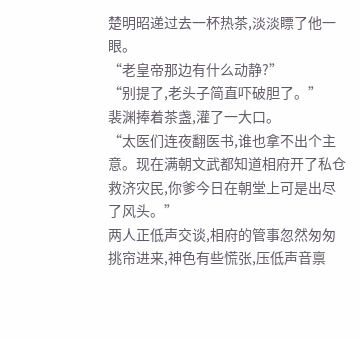楚明昭递过去一杯热茶,淡淡瞟了他一眼。
“老皇帝那边有什么动静?”
“别提了,老头子简直吓破胆了。”
裴渊捧着茶盏,灌了一大口。
“太医们连夜翻医书,谁也拿不出个主意。现在满朝文武都知道相府开了私仓救济灾民,你爹今日在朝堂上可是出尽了风头。”
两人正低声交谈,相府的管事忽然匆匆挑帘进来,神色有些慌张,压低声音禀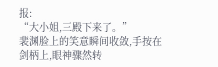报:
“大小姐,三殿下来了。”
裴渊脸上的笑意瞬间收敛,手按在剑柄上,眼神骤然转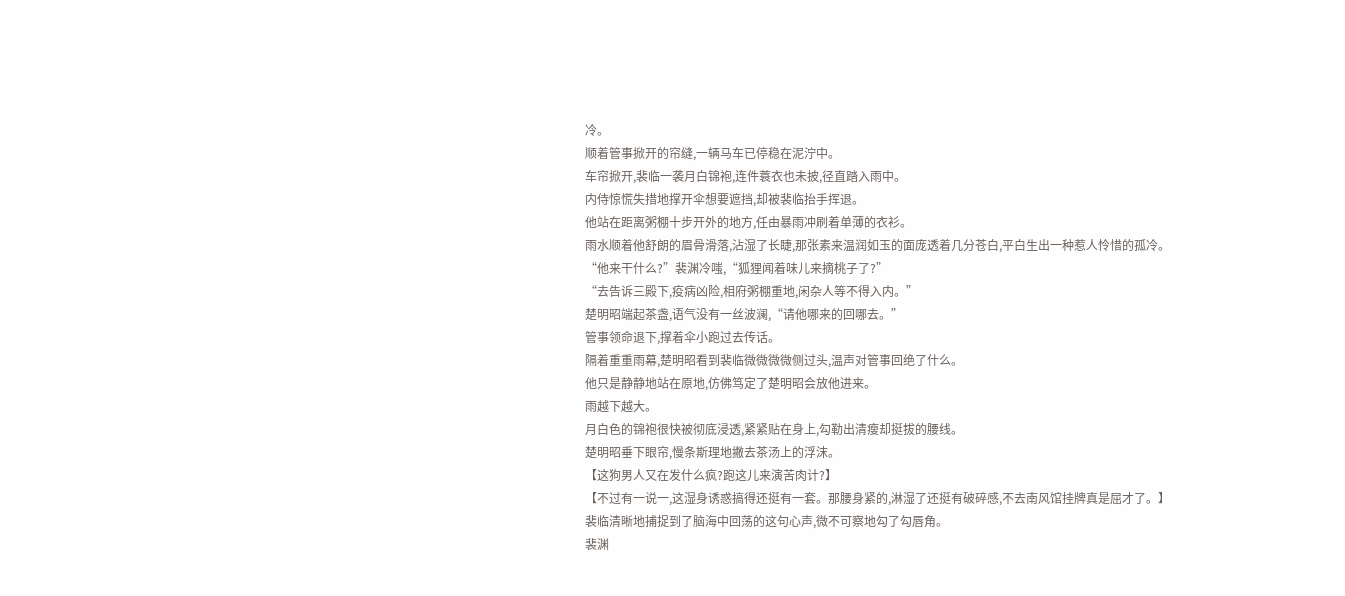冷。
顺着管事掀开的帘缝,一辆马车已停稳在泥泞中。
车帘掀开,裴临一袭月白锦袍,连件蓑衣也未披,径直踏入雨中。
内侍惊慌失措地撑开伞想要遮挡,却被裴临抬手挥退。
他站在距离粥棚十步开外的地方,任由暴雨冲刷着单薄的衣衫。
雨水顺着他舒朗的眉骨滑落,沾湿了长睫,那张素来温润如玉的面庞透着几分苍白,平白生出一种惹人怜惜的孤冷。
“他来干什么?”裴渊冷嗤,“狐狸闻着味儿来摘桃子了?”
“去告诉三殿下,疫病凶险,相府粥棚重地,闲杂人等不得入内。”
楚明昭端起茶盏,语气没有一丝波澜,“请他哪来的回哪去。”
管事领命退下,撑着伞小跑过去传话。
隔着重重雨幕,楚明昭看到裴临微微微微侧过头,温声对管事回绝了什么。
他只是静静地站在原地,仿佛笃定了楚明昭会放他进来。
雨越下越大。
月白色的锦袍很快被彻底浸透,紧紧贴在身上,勾勒出清瘦却挺拔的腰线。
楚明昭垂下眼帘,慢条斯理地撇去茶汤上的浮沫。
【这狗男人又在发什么疯?跑这儿来演苦肉计?】
【不过有一说一,这湿身诱惑搞得还挺有一套。那腰身紧的,淋湿了还挺有破碎感,不去南风馆挂牌真是屈才了。】
裴临清晰地捕捉到了脑海中回荡的这句心声,微不可察地勾了勾唇角。
裴渊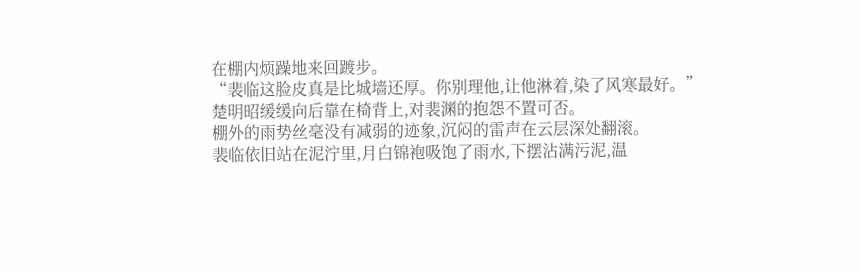在棚内烦躁地来回踱步。
“裴临这脸皮真是比城墙还厚。你别理他,让他淋着,染了风寒最好。”
楚明昭缓缓向后靠在椅背上,对裴渊的抱怨不置可否。
棚外的雨势丝毫没有减弱的迹象,沉闷的雷声在云层深处翻滚。
裴临依旧站在泥泞里,月白锦袍吸饱了雨水,下摆沾满污泥,温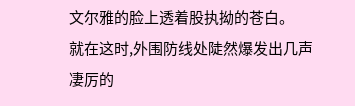文尔雅的脸上透着股执拗的苍白。
就在这时,外围防线处陡然爆发出几声凄厉的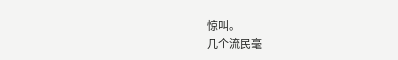惊叫。
几个流民毫